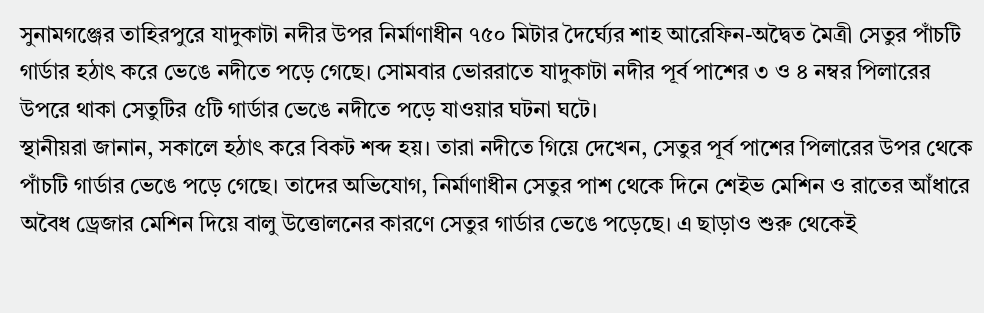সুনামগঞ্জের তাহিরপুরে যাদুকাটা নদীর উপর নির্মাণাধীন ৭৫০ মিটার দৈর্ঘ্যের শাহ আরেফিন-অদ্বৈত মৈত্রী সেতুর পাঁচটি গার্ডার হঠাৎ করে ভেঙে নদীতে পড়ে গেছে। সোমবার ভোররাতে যাদুকাটা নদীর পূর্ব পাশের ৩ ও ৪ নম্বর পিলারের উপরে থাকা সেতুটির ৫টি গার্ডার ভেঙে নদীতে পড়ে যাওয়ার ঘটনা ঘটে।
স্থানীয়রা জানান, সকালে হঠাৎ করে বিকট শব্দ হয়। তারা নদীতে গিয়ে দেখেন, সেতুর পূর্ব পাশের পিলারের উপর থেকে পাঁচটি গার্ডার ভেঙে পড়ে গেছে। তাদের অভিযোগ, নির্মাণাধীন সেতুর পাশ থেকে দিনে শেইভ মেশিন ও রাতের আঁধারে অবৈধ ড্রেজার মেশিন দিয়ে বালু উত্তোলনের কারণে সেতুর গার্ডার ভেঙে পড়েছে। এ ছাড়াও শুরু থেকেই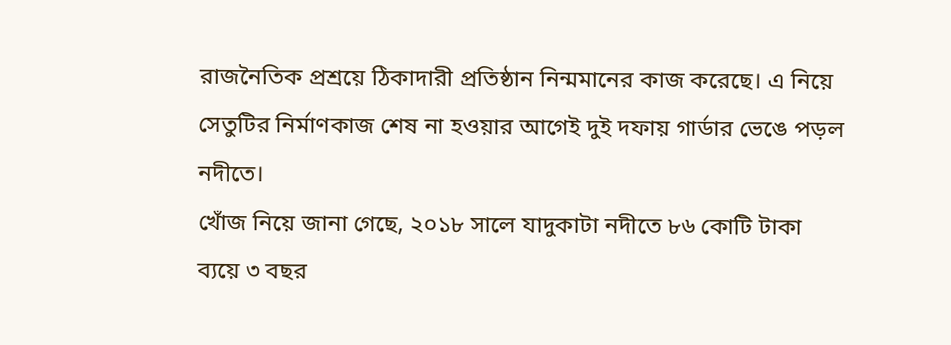রাজনৈতিক প্রশ্রয়ে ঠিকাদারী প্রতিষ্ঠান নিন্মমানের কাজ করেছে। এ নিয়ে সেতুটির নির্মাণকাজ শেষ না হওয়ার আগেই দুই দফায় গার্ডার ভেঙে পড়ল নদীতে।
খোঁজ নিয়ে জানা গেছে, ২০১৮ সালে যাদুকাটা নদীতে ৮৬ কোটি টাকা ব্যয়ে ৩ বছর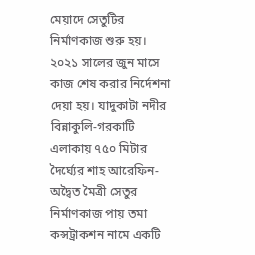মেয়াদে সেতুটির নির্মাণকাজ শুরু হয়। ২০২১ সালের জুন মাসে কাজ শেষ করার নির্দেশনা দেয়া হয়। যাদুকাটা নদীর বিন্নাকুলি-গরকাটি এলাকায় ৭৫০ মিটার দৈর্ঘ্যের শাহ আরেফিন-অদ্বৈত মৈত্রী সেতুর নির্মাণকাজ পায় তমা কন্সট্রাকশন নামে একটি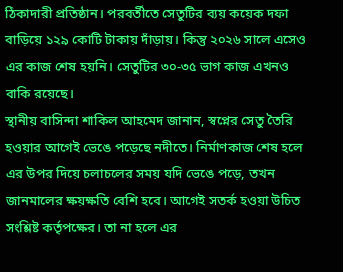ঠিকাদারী প্রতিষ্ঠান। পরবর্তীতে সেতুটির ব্যয় কয়েক দফা বাড়িয়ে ১২৯ কোটি টাকায় দাঁড়ায়। কিন্তু ২০২৬ সালে এসেও এর কাজ শেষ হয়নি। সেতুটির ৩০-৩৫ ভাগ কাজ এখনও বাকি রয়েছে।
স্থানীয় বাসিন্দা শাকিল আহমেদ জানান, স্বপ্নের সেতু তৈরি হওয়ার আগেই ভেঙে পড়েছে নদীতে। নির্মাণকাজ শেষ হলে এর উপর দিয়ে চলাচলের সময় যদি ভেঙে পড়ে, তখন জানমালের ক্ষয়ক্ষতি বেশি হবে। আগেই সতর্ক হওয়া উচিত সংশ্লিষ্ট কর্তৃপক্ষের। তা না হলে এর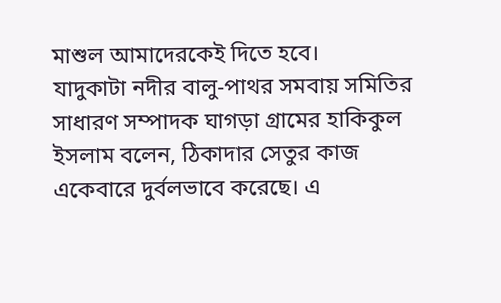মাশুল আমাদেরকেই দিতে হবে।
যাদুকাটা নদীর বালু-পাথর সমবায় সমিতির সাধারণ সম্পাদক ঘাগড়া গ্রামের হাকিকুল ইসলাম বলেন, ঠিকাদার সেতুর কাজ একেবারে দুর্বলভাবে করেছে। এ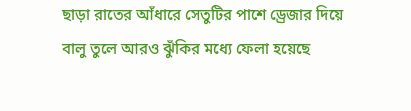ছাড়া রাতের আঁধারে সেতুটির পাশে ড্রেজার দিয়ে বালু তুলে আরও ঝুঁকির মধ্যে ফেলা হয়েছে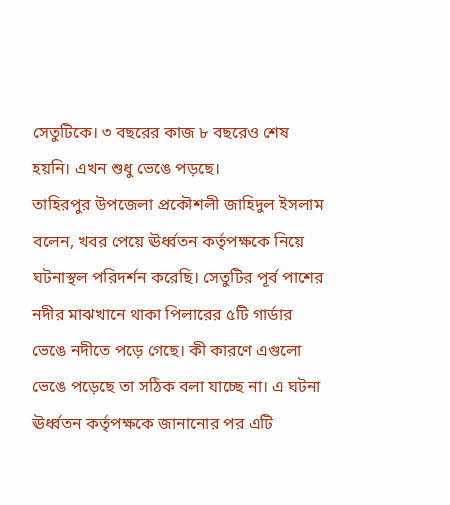সেতুটিকে। ৩ বছরের কাজ ৮ বছরেও শেষ হয়নি। এখন শুধু ভেঙে পড়ছে।
তাহিরপুর উপজেলা প্রকৌশলী জাহিদুল ইসলাম বলেন, খবর পেয়ে ঊর্ধ্বতন কর্তৃপক্ষকে নিয়ে ঘটনাস্থল পরিদর্শন করেছি। সেতুটির পূর্ব পাশের নদীর মাঝখানে থাকা পিলারের ৫টি গার্ডার ভেঙে নদীতে পড়ে গেছে। কী কারণে এগুলো ভেঙে পড়েছে তা সঠিক বলা যাচ্ছে না। এ ঘটনা ঊর্ধ্বতন কর্তৃপক্ষকে জানানোর পর এটি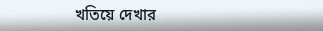খতিয়ে দেখার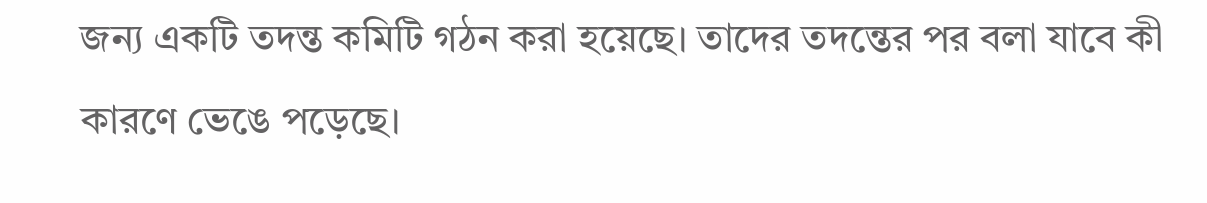জন্য একটি তদন্ত কমিটি গঠন করা হয়েছে। তাদের তদন্তের পর বলা যাবে কী কারণে ভেঙে পড়েছে।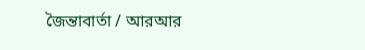জৈন্তাবার্তা / আরআর